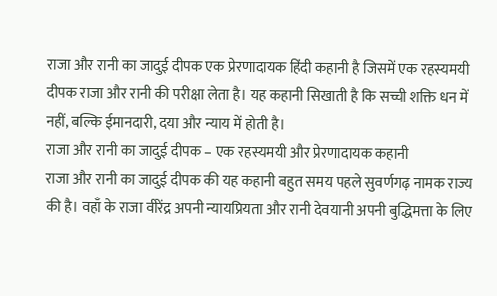राजा और रानी का जादुई दीपक एक प्रेरणादायक हिंदी कहानी है जिसमें एक रहस्यमयी दीपक राजा और रानी की परीक्षा लेता है। यह कहानी सिखाती है कि सच्ची शक्ति धन में नहीं, बल्कि ईमानदारी, दया और न्याय में होती है।
राजा और रानी का जादुई दीपक – एक रहस्यमयी और प्रेरणादायक कहानी
राजा और रानी का जादुई दीपक की यह कहानी बहुत समय पहले सुवर्णगढ़ नामक राज्य की है। वहाँ के राजा वीरेंद्र अपनी न्यायप्रियता और रानी देवयानी अपनी बुद्धिमत्ता के लिए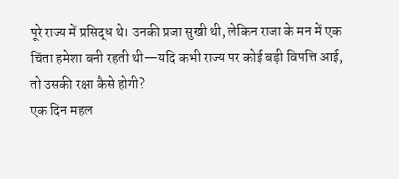पूरे राज्य में प्रसिद्ध थे। उनकी प्रजा सुखी थी, लेकिन राजा के मन में एक चिंता हमेशा बनी रहती थी—यदि कभी राज्य पर कोई बड़ी विपत्ति आई, तो उसकी रक्षा कैसे होगी?
एक दिन महल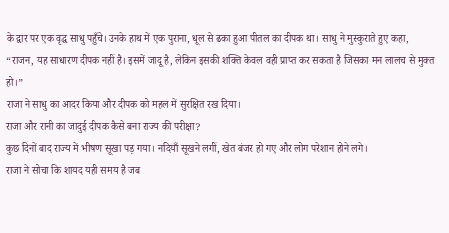के द्वार पर एक वृद्ध साधु पहुँचे। उनके हाथ में एक पुराना, धूल से ढका हुआ पीतल का दीपक था। साधु ने मुस्कुराते हुए कहा,
“राजन, यह साधारण दीपक नहीं है। इसमें जादू है, लेकिन इसकी शक्ति केवल वही प्राप्त कर सकता है जिसका मन लालच से मुक्त हो।”
राजा ने साधु का आदर किया और दीपक को महल में सुरक्षित रख दिया।
राजा और रानी का जादुई दीपक कैसे बना राज्य की परीक्षा?
कुछ दिनों बाद राज्य में भीषण सूखा पड़ गया। नदियाँ सूखने लगीं, खेत बंजर हो गए और लोग परेशान होने लगे।
राजा ने सोचा कि शायद यही समय है जब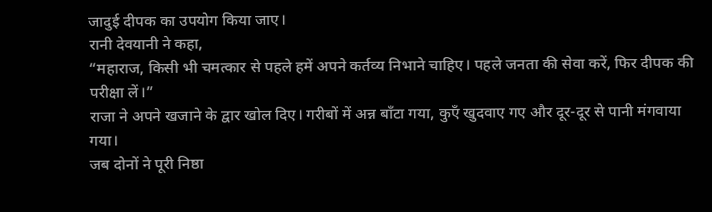जादुई दीपक का उपयोग किया जाए।
रानी देवयानी ने कहा,
“महाराज, किसी भी चमत्कार से पहले हमें अपने कर्तव्य निभाने चाहिए। पहले जनता की सेवा करें, फिर दीपक की परीक्षा लें।”
राजा ने अपने खजाने के द्वार खोल दिए। गरीबों में अन्न बाँटा गया, कुएँ खुदवाए गए और दूर-दूर से पानी मंगवाया गया।
जब दोनों ने पूरी निष्ठा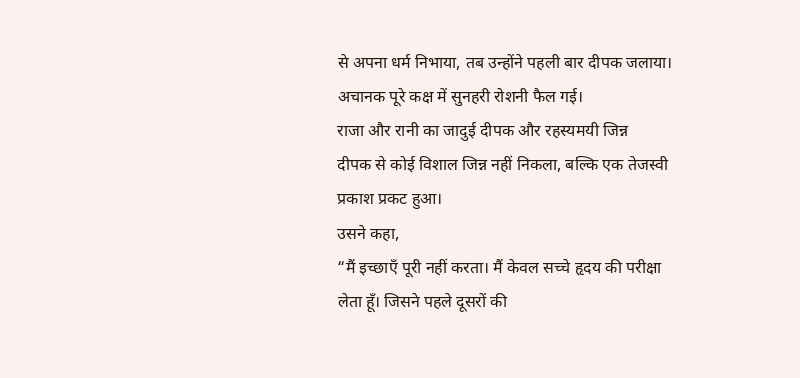से अपना धर्म निभाया, तब उन्होंने पहली बार दीपक जलाया।
अचानक पूरे कक्ष में सुनहरी रोशनी फैल गई।
राजा और रानी का जादुई दीपक और रहस्यमयी जिन्न
दीपक से कोई विशाल जिन्न नहीं निकला, बल्कि एक तेजस्वी प्रकाश प्रकट हुआ।
उसने कहा,
“मैं इच्छाएँ पूरी नहीं करता। मैं केवल सच्चे हृदय की परीक्षा लेता हूँ। जिसने पहले दूसरों की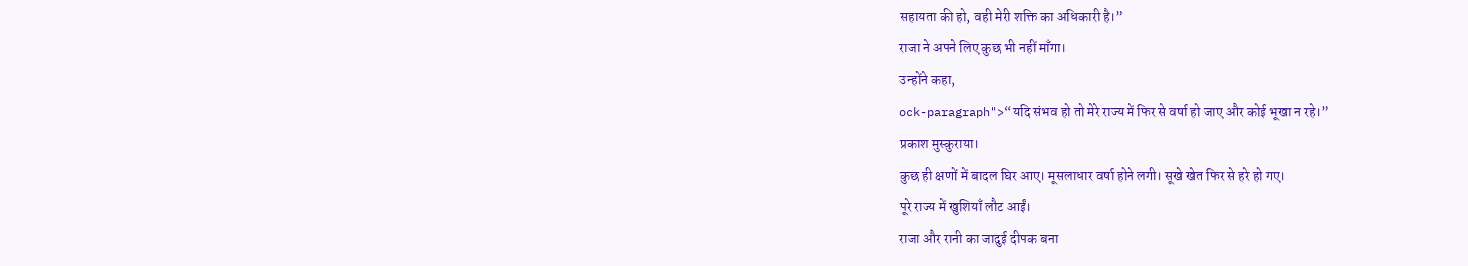सहायता की हो, वही मेरी शक्ति का अधिकारी है।”
राजा ने अपने लिए कुछ भी नहीं माँगा।
उन्होंने कहा,
ock-paragraph">“यदि संभव हो तो मेरे राज्य में फिर से वर्षा हो जाए और कोई भूखा न रहे।”
प्रकाश मुस्कुराया।
कुछ ही क्षणों में बादल घिर आए। मूसलाधार वर्षा होने लगी। सूखे खेत फिर से हरे हो गए।
पूरे राज्य में खुशियाँ लौट आईं।
राजा और रानी का जादुई दीपक बना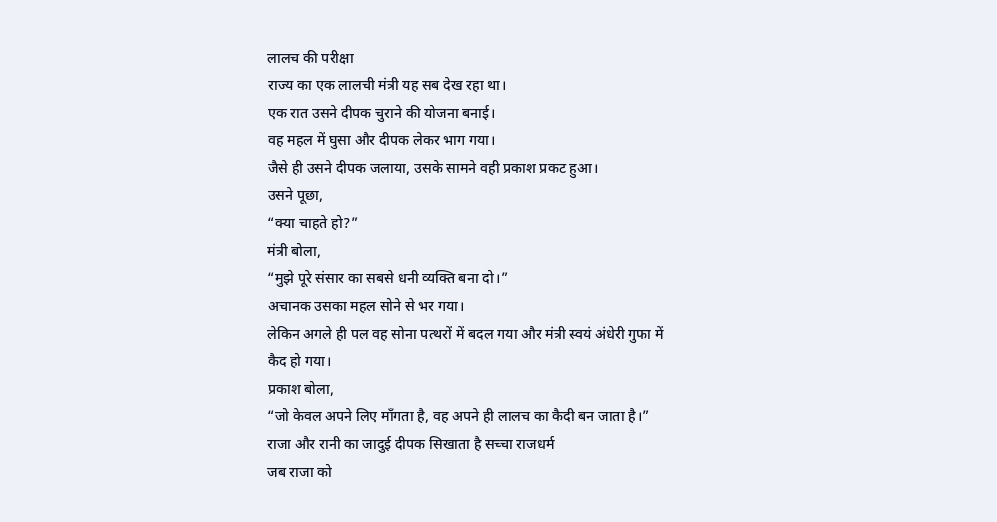लालच की परीक्षा
राज्य का एक लालची मंत्री यह सब देख रहा था।
एक रात उसने दीपक चुराने की योजना बनाई।
वह महल में घुसा और दीपक लेकर भाग गया।
जैसे ही उसने दीपक जलाया, उसके सामने वही प्रकाश प्रकट हुआ।
उसने पूछा,
“क्या चाहते हो?”
मंत्री बोला,
“मुझे पूरे संसार का सबसे धनी व्यक्ति बना दो।”
अचानक उसका महल सोने से भर गया।
लेकिन अगले ही पल वह सोना पत्थरों में बदल गया और मंत्री स्वयं अंधेरी गुफा में कैद हो गया।
प्रकाश बोला,
“जो केवल अपने लिए माँगता है, वह अपने ही लालच का कैदी बन जाता है।”
राजा और रानी का जादुई दीपक सिखाता है सच्चा राजधर्म
जब राजा को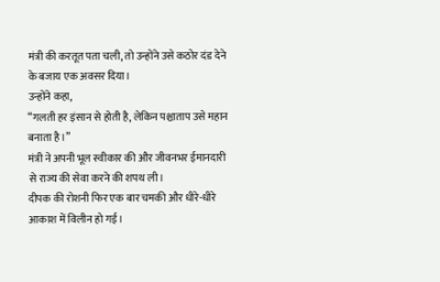मंत्री की करतूत पता चली, तो उन्होंने उसे कठोर दंड देने के बजाय एक अवसर दिया।
उन्होंने कहा,
“गलती हर इंसान से होती है, लेकिन पश्चाताप उसे महान बनाता है।”
मंत्री ने अपनी भूल स्वीकार की और जीवनभर ईमानदारी से राज्य की सेवा करने की शपथ ली।
दीपक की रोशनी फिर एक बार चमकी और धीरे-धीरे आकाश में विलीन हो गई।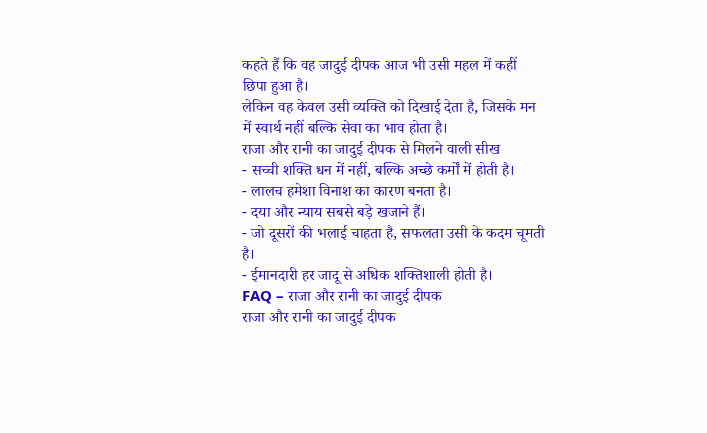कहते हैं कि वह जादुई दीपक आज भी उसी महल में कहीं छिपा हुआ है।
लेकिन वह केवल उसी व्यक्ति को दिखाई देता है, जिसके मन में स्वार्थ नहीं बल्कि सेवा का भाव होता है।
राजा और रानी का जादुई दीपक से मिलने वाली सीख
- सच्ची शक्ति धन में नहीं, बल्कि अच्छे कर्मों में होती है।
- लालच हमेशा विनाश का कारण बनता है।
- दया और न्याय सबसे बड़े खजाने हैं।
- जो दूसरों की भलाई चाहता है, सफलता उसी के कदम चूमती है।
- ईमानदारी हर जादू से अधिक शक्तिशाली होती है।
FAQ – राजा और रानी का जादुई दीपक
राजा और रानी का जादुई दीपक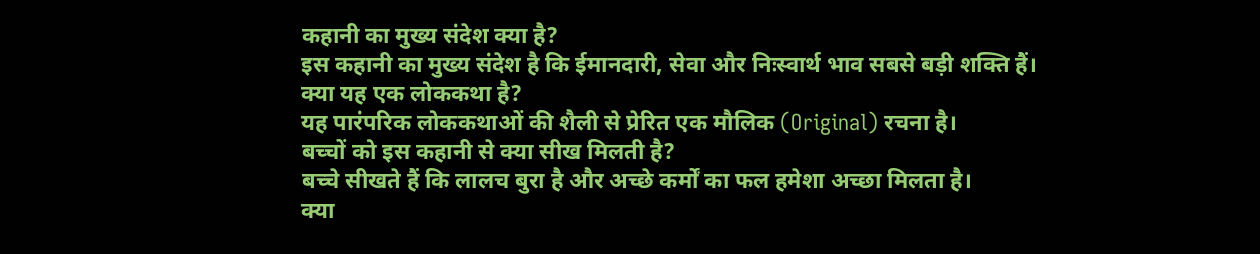कहानी का मुख्य संदेश क्या है?
इस कहानी का मुख्य संदेश है कि ईमानदारी, सेवा और निःस्वार्थ भाव सबसे बड़ी शक्ति हैं।
क्या यह एक लोककथा है?
यह पारंपरिक लोककथाओं की शैली से प्रेरित एक मौलिक (Original) रचना है।
बच्चों को इस कहानी से क्या सीख मिलती है?
बच्चे सीखते हैं कि लालच बुरा है और अच्छे कर्मों का फल हमेशा अच्छा मिलता है।
क्या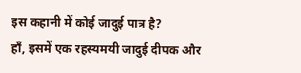इस कहानी में कोई जादुई पात्र है?
हाँ, इसमें एक रहस्यमयी जादुई दीपक और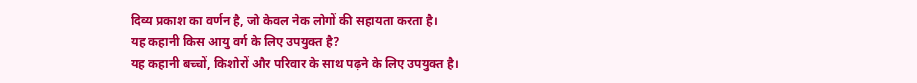दिव्य प्रकाश का वर्णन है, जो केवल नेक लोगों की सहायता करता है।
यह कहानी किस आयु वर्ग के लिए उपयुक्त है?
यह कहानी बच्चों, किशोरों और परिवार के साथ पढ़ने के लिए उपयुक्त है।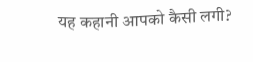यह कहानी आपको कैसी लगी?